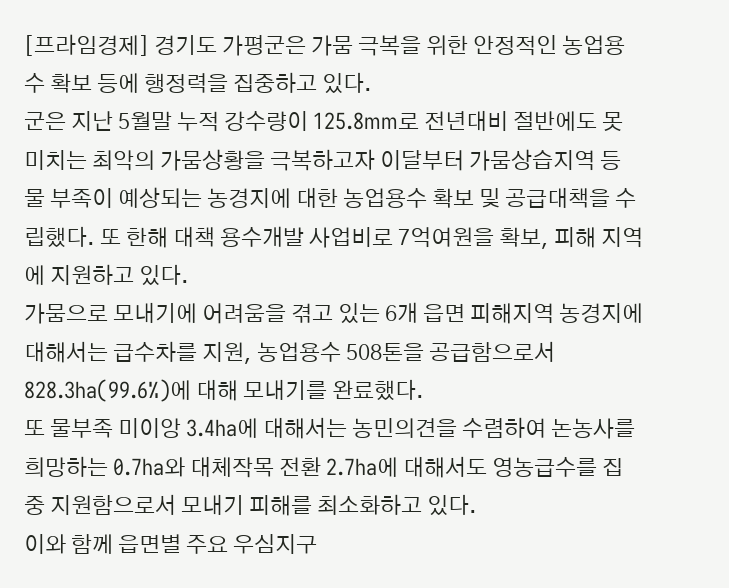[프라임경제] 경기도 가평군은 가뭄 극복을 위한 안정적인 농업용수 확보 등에 행정력을 집중하고 있다.
군은 지난 5월말 누적 강수량이 125.8mm로 전년대비 절반에도 못 미치는 최악의 가뭄상황을 극복하고자 이달부터 가뭄상습지역 등 물 부족이 예상되는 농경지에 대한 농업용수 확보 및 공급대책을 수립했다. 또 한해 대책 용수개발 사업비로 7억여원을 확보, 피해 지역에 지원하고 있다.
가뭄으로 모내기에 어려움을 겪고 있는 6개 읍면 피해지역 농경지에 대해서는 급수차를 지원, 농업용수 508톤을 공급함으로서 828.3ha(99.6%)에 대해 모내기를 완료했다.
또 물부족 미이앙 3.4ha에 대해서는 농민의견을 수렴하여 논농사를 희망하는 0.7ha와 대체작목 전환 2.7ha에 대해서도 영농급수를 집중 지원함으로서 모내기 피해를 최소화하고 있다.
이와 함께 읍면별 주요 우심지구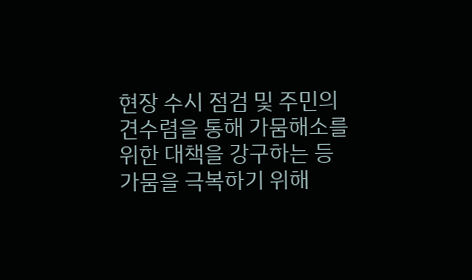현장 수시 점검 및 주민의견수렴을 통해 가뭄해소를 위한 대책을 강구하는 등 가뭄을 극복하기 위해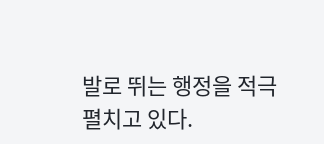발로 뛰는 행정을 적극 펼치고 있다.